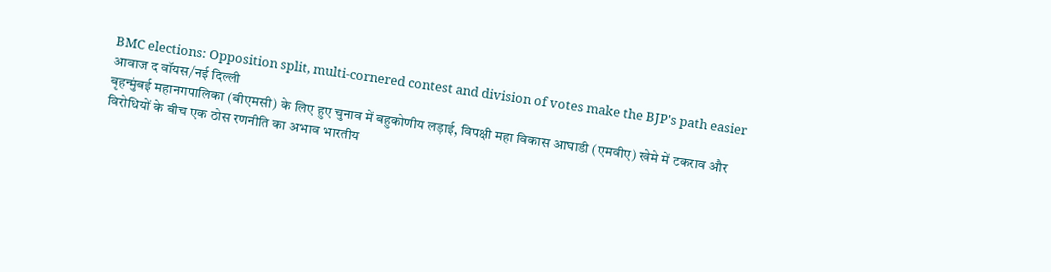BMC elections: Opposition split, multi-cornered contest and division of votes make the BJP's path easier
आवाज द वॉयस/नई दिल्ली
बृहन्मुंबई महानगपालिका (बीएमसी) के लिए हुए चुनाव में बहुकोणीय लड़ाई, विपक्षी महा विकास आघाडी (एमवीए) खेमे में टकराव और विरोधियों के बीच एक ठोस रणनीति का अभाव भारतीय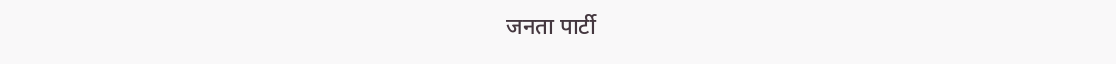जनता पार्टी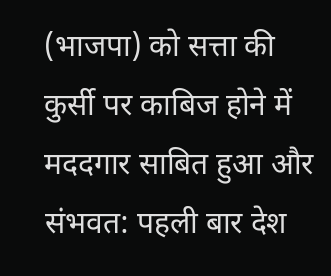(भाजपा) को सत्ता की कुर्सी पर काबिज होने में मददगार साबित हुआ और संभवत: पहली बार देश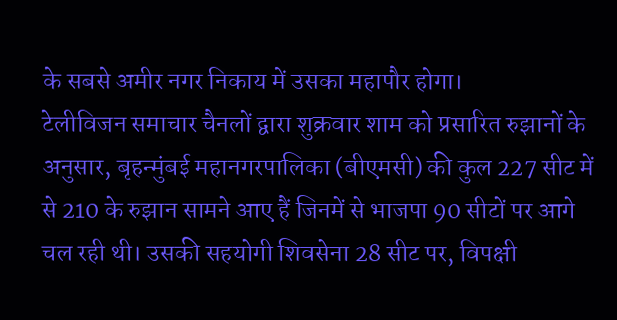के सबसे अमीर नगर निकाय में उसका महापौर होगा।
टेलीविजन समाचार चैनलों द्वारा शुक्रवार शाम को प्रसारित रुझानों के अनुसार, बृहन्मुंबई महानगरपालिका (बीएमसी) की कुल 227 सीट में से 210 के रुझान सामने आए हैं जिनमें से भाजपा 90 सीटों पर आगे चल रही थी। उसकी सहयोगी शिवसेना 28 सीट पर, विपक्षी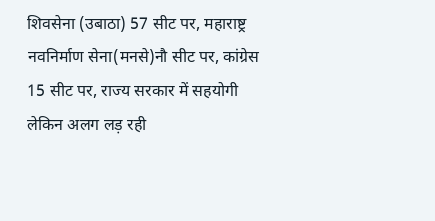शिवसेना (उबाठा) 57 सीट पर, महाराष्ट्र नवनिर्माण सेना(मनसे)नौ सीट पर, कांग्रेस 15 सीट पर, राज्य सरकार में सहयोगी लेकिन अलग लड़ रही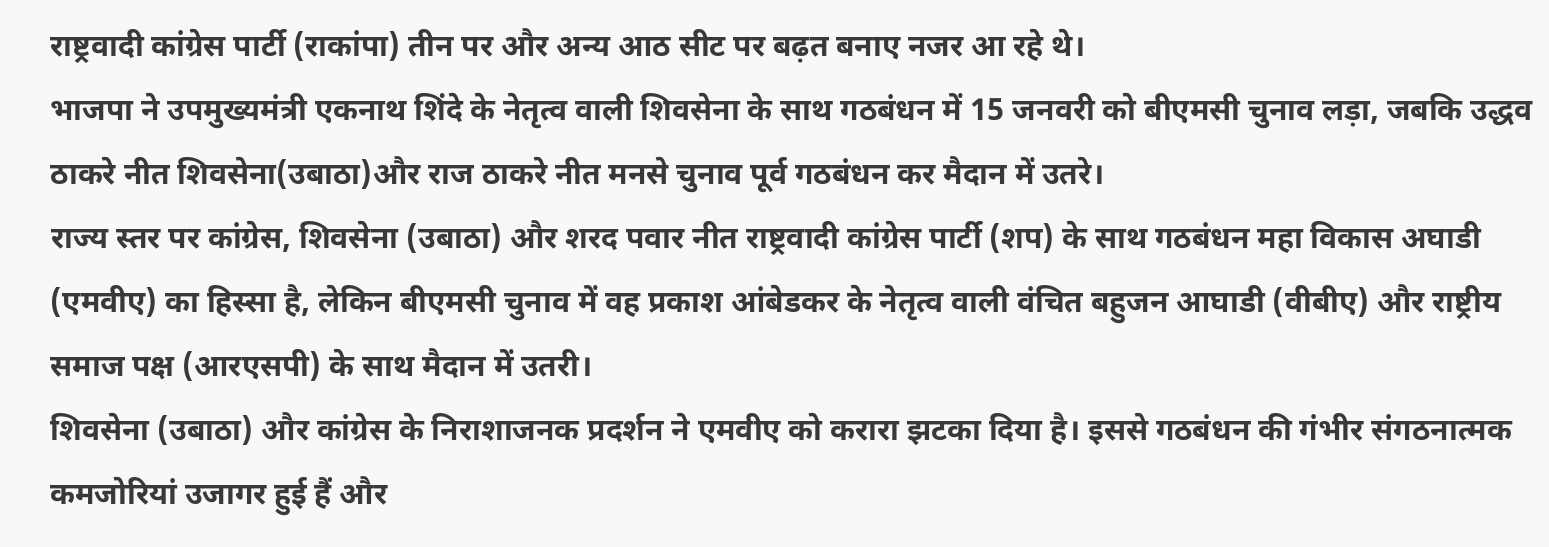राष्ट्रवादी कांग्रेस पार्टी (राकांपा) तीन पर और अन्य आठ सीट पर बढ़त बनाए नजर आ रहे थे।
भाजपा ने उपमुख्यमंत्री एकनाथ शिंदे के नेतृत्व वाली शिवसेना के साथ गठबंधन में 15 जनवरी को बीएमसी चुनाव लड़ा, जबकि उद्धव ठाकरे नीत शिवसेना(उबाठा)और राज ठाकरे नीत मनसे चुनाव पूर्व गठबंधन कर मैदान में उतरे।
राज्य स्तर पर कांग्रेस, शिवसेना (उबाठा) और शरद पवार नीत राष्ट्रवादी कांग्रेस पार्टी (शप) के साथ गठबंधन महा विकास अघाडी (एमवीए) का हिस्सा है, लेकिन बीएमसी चुनाव में वह प्रकाश आंबेडकर के नेतृत्व वाली वंचित बहुजन आघाडी (वीबीए) और राष्ट्रीय समाज पक्ष (आरएसपी) के साथ मैदान में उतरी।
शिवसेना (उबाठा) और कांग्रेस के निराशाजनक प्रदर्शन ने एमवीए को करारा झटका दिया है। इससे गठबंधन की गंभीर संगठनात्मक कमजोरियां उजागर हुई हैं और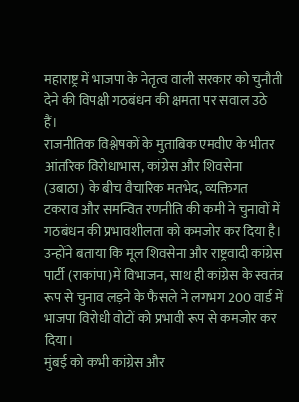महाराष्ट्र में भाजपा के नेतृत्व वाली सरकार को चुनौती देने की विपक्षी गठबंधन की क्षमता पर सवाल उठे हैं।
राजनीतिक विश्लेषकों के मुताबिक एमवीए के भीतर आंतरिक विरोधाभास, कांग्रेस और शिवसेना (उबाठा) के बीच वैचारिक मतभेद, व्यक्तिगत टकराव और समन्वित रणनीति की कमी ने चुनावों में गठबंधन की प्रभावशीलता को कमजोर कर दिया है।
उन्होंने बताया कि मूल शिवसेना और राष्ट्रवादी कांग्रेस पार्टी (राकांपा)में विभाजन, साथ ही कांग्रेस के स्वतंत्र रूप से चुनाव लड़ने के फैसले ने लगभग 200 वार्ड में भाजपा विरोधी वोटों को प्रभावी रूप से कमजोर कर दिया।
मुंबई को कभी कांग्रेस और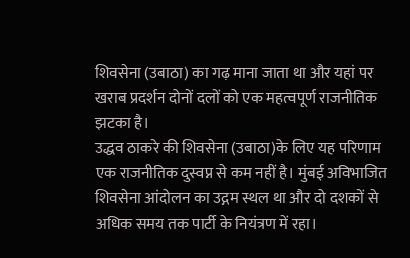शिवसेना (उबाठा) का गढ़ माना जाता था और यहां पर खराब प्रदर्शन दोनों दलों को एक महत्वपूर्ण राजनीतिक झटका है।
उद्धव ठाकरे की शिवसेना (उबाठा)के लिए यह परिणाम एक राजनीतिक दुस्वप्न से कम नहीं है। मुंबई अविभाजित शिवसेना आंदोलन का उद्गम स्थल था और दो दशकों से अधिक समय तक पार्टी के नियंत्रण में रहा।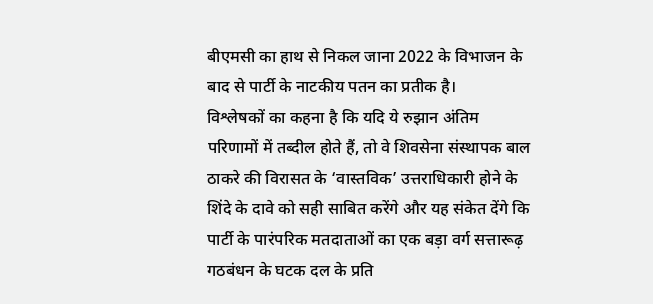बीएमसी का हाथ से निकल जाना 2022 के विभाजन के बाद से पार्टी के नाटकीय पतन का प्रतीक है।
विश्लेषकों का कहना है कि यदि ये रुझान अंतिम परिणामों में तब्दील होते हैं, तो वे शिवसेना संस्थापक बाल ठाकरे की विरासत के ‘वास्तविक’ उत्तराधिकारी होने के शिंदे के दावे को सही साबित करेंगे और यह संकेत देंगे कि पार्टी के पारंपरिक मतदाताओं का एक बड़ा वर्ग सत्तारूढ़ गठबंधन के घटक दल के प्रति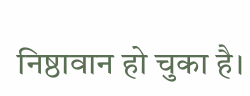निष्ठावान हो चुका है।